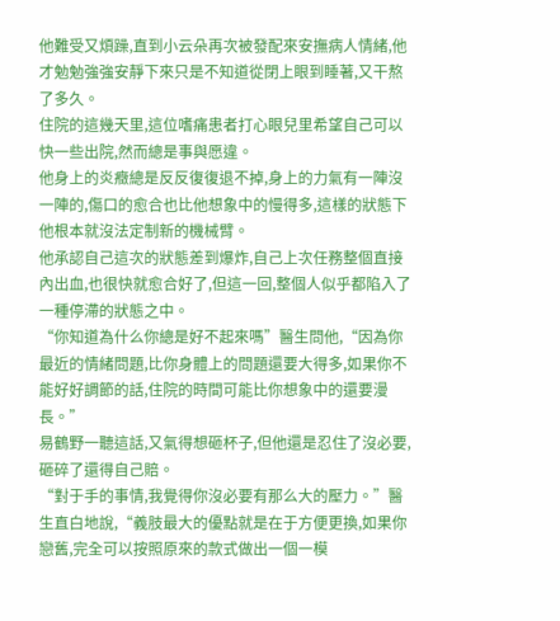他難受又煩躁,直到小云朵再次被發配來安撫病人情緒,他才勉勉強強安靜下來只是不知道從閉上眼到睡著,又干熬了多久。
住院的這幾天里,這位嗜痛患者打心眼兒里希望自己可以快一些出院,然而總是事與愿違。
他身上的炎癥總是反反復復退不掉,身上的力氣有一陣沒一陣的,傷口的愈合也比他想象中的慢得多,這樣的狀態下他根本就沒法定制新的機械臂。
他承認自己這次的狀態差到爆炸,自己上次任務整個直接內出血,也很快就愈合好了,但這一回,整個人似乎都陷入了一種停滯的狀態之中。
“你知道為什么你總是好不起來嗎”醫生問他,“因為你最近的情緒問題,比你身體上的問題還要大得多,如果你不能好好調節的話,住院的時間可能比你想象中的還要漫長。”
易鶴野一聽這話,又氣得想砸杯子,但他還是忍住了沒必要,砸碎了還得自己賠。
“對于手的事情,我覺得你沒必要有那么大的壓力。”醫生直白地說,“義肢最大的優點就是在于方便更換,如果你戀舊,完全可以按照原來的款式做出一個一模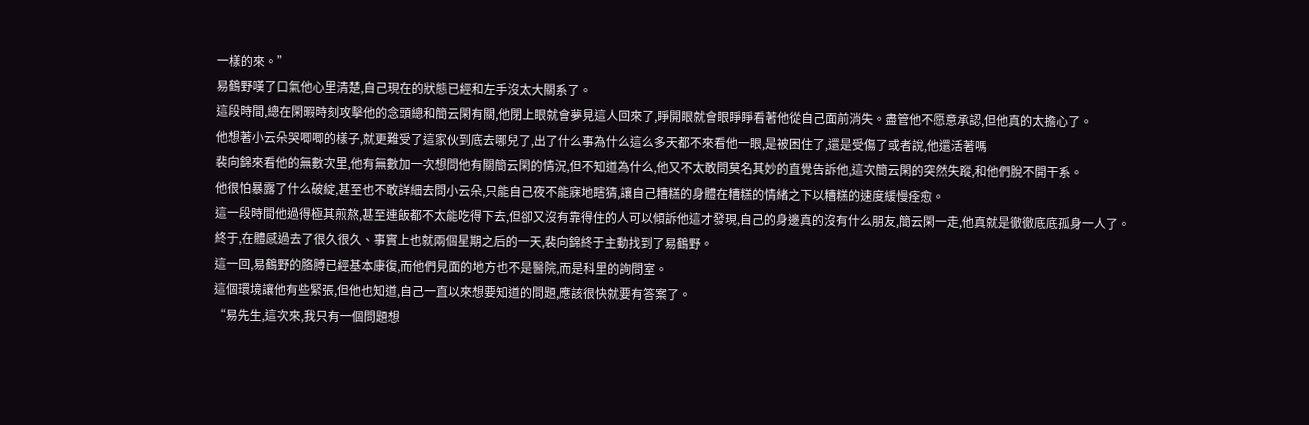一樣的來。”
易鶴野嘆了口氣他心里清楚,自己現在的狀態已經和左手沒太大關系了。
這段時間,總在閑暇時刻攻擊他的念頭總和簡云閑有關,他閉上眼就會夢見這人回來了,睜開眼就會眼睜睜看著他從自己面前消失。盡管他不愿意承認,但他真的太擔心了。
他想著小云朵哭唧唧的樣子,就更難受了這家伙到底去哪兒了,出了什么事為什么這么多天都不來看他一眼,是被困住了,還是受傷了或者說,他還活著嗎
裴向錦來看他的無數次里,他有無數加一次想問他有關簡云閑的情況,但不知道為什么,他又不太敢問莫名其妙的直覺告訴他,這次簡云閑的突然失蹤,和他們脫不開干系。
他很怕暴露了什么破綻,甚至也不敢詳細去問小云朵,只能自己夜不能寐地瞎猜,讓自己糟糕的身體在糟糕的情緒之下以糟糕的速度緩慢痊愈。
這一段時間他過得極其煎熬,甚至連飯都不太能吃得下去,但卻又沒有靠得住的人可以傾訴他這才發現,自己的身邊真的沒有什么朋友,簡云閑一走,他真就是徹徹底底孤身一人了。
終于,在體感過去了很久很久、事實上也就兩個星期之后的一天,裴向錦終于主動找到了易鶴野。
這一回,易鶴野的胳膊已經基本康復,而他們見面的地方也不是醫院,而是科里的詢問室。
這個環境讓他有些緊張,但他也知道,自己一直以來想要知道的問題,應該很快就要有答案了。
“易先生,這次來,我只有一個問題想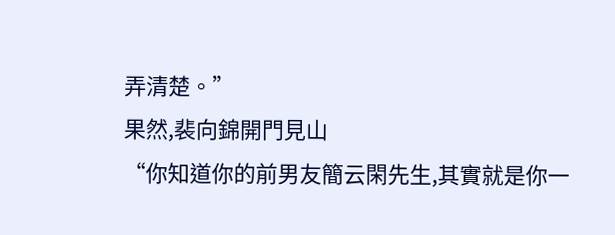弄清楚。”
果然,裴向錦開門見山
“你知道你的前男友簡云閑先生,其實就是你一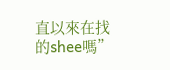直以來在找的shee嗎”